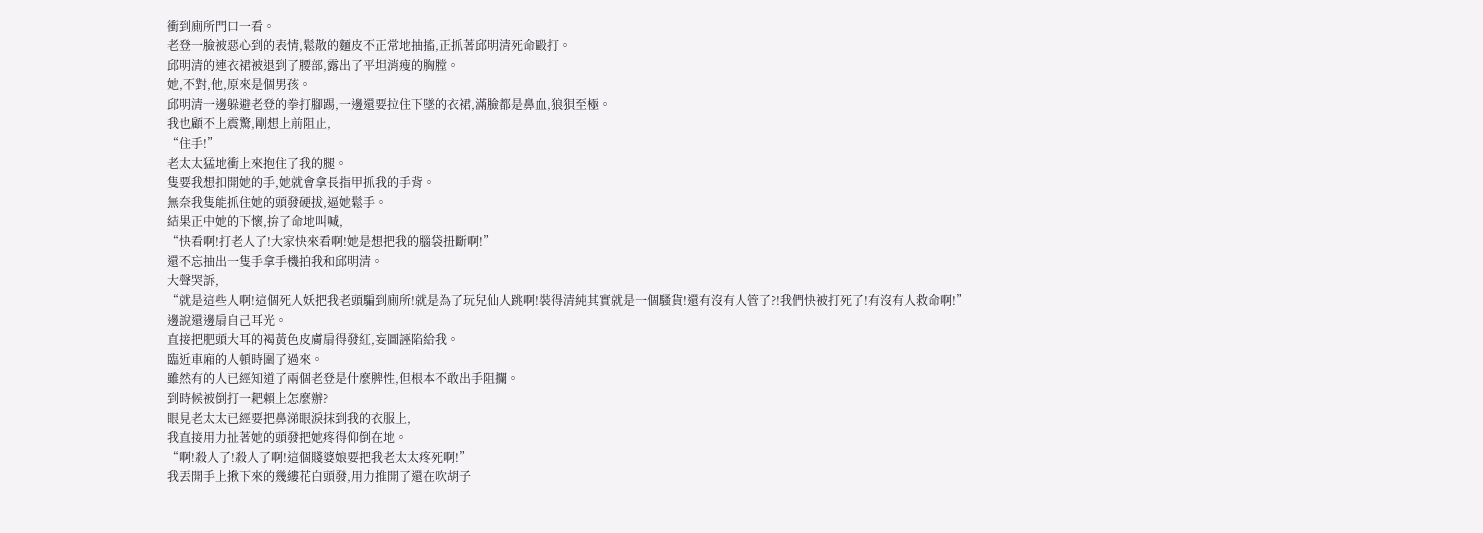衝到廁所門口一看。
老登一臉被惡心到的表情,鬆散的麵皮不正常地抽搐,正抓著邱明清死命毆打。
邱明清的連衣裙被退到了腰部,露出了平坦消瘦的胸膛。
她,不對,他,原來是個男孩。
邱明清一邊躲避老登的拳打腳踢,一邊還要拉住下墜的衣裙,滿臉都是鼻血,狼狽至極。
我也顧不上震驚,剛想上前阻止,
“住手!”
老太太猛地衝上來抱住了我的腿。
隻要我想扣開她的手,她就會拿長指甲抓我的手背。
無奈我隻能抓住她的頭發硬拔,逼她鬆手。
結果正中她的下懷,拚了命地叫喊,
“快看啊!打老人了!大家快來看啊!她是想把我的腦袋扭斷啊!”
還不忘抽出一隻手拿手機拍我和邱明清。
大聲哭訴,
“就是這些人啊!這個死人妖把我老頭騙到廁所!就是為了玩兒仙人跳啊!裝得清純其實就是一個騷貨!還有沒有人管了?!我們快被打死了!有沒有人救命啊!”
邊說還邊扇自己耳光。
直接把肥頭大耳的褐黃色皮膚扇得發紅,妄圖誣陷給我。
臨近車廂的人頓時圍了過來。
雖然有的人已經知道了兩個老登是什麼脾性,但根本不敢出手阻攔。
到時候被倒打一耙賴上怎麼辦?
眼見老太太已經要把鼻涕眼淚抹到我的衣服上,
我直接用力扯著她的頭發把她疼得仰倒在地。
“啊!殺人了!殺人了啊!這個賤婆娘要把我老太太疼死啊!”
我丟開手上揪下來的幾縷花白頭發,用力推開了還在吹胡子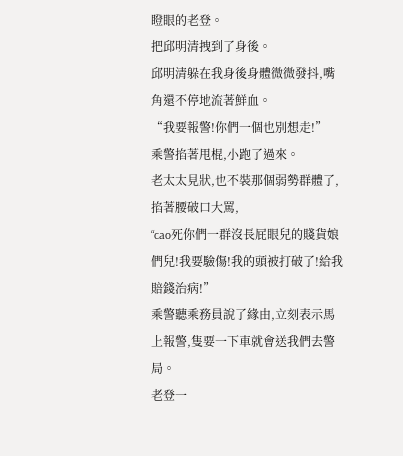瞪眼的老登。
把邱明清拽到了身後。
邱明清躲在我身後身體微微發抖,嘴角還不停地流著鮮血。
“我要報警!你們一個也別想走!”
乘警掐著甩棍,小跑了過來。
老太太見狀,也不裝那個弱勢群體了,掐著腰破口大罵,
“cao死你們一群沒長屁眼兒的賤貨娘們兒!我要驗傷!我的頭被打破了!給我賠錢治病!”
乘警聽乘務員說了緣由,立刻表示馬上報警,隻要一下車就會送我們去警局。
老登一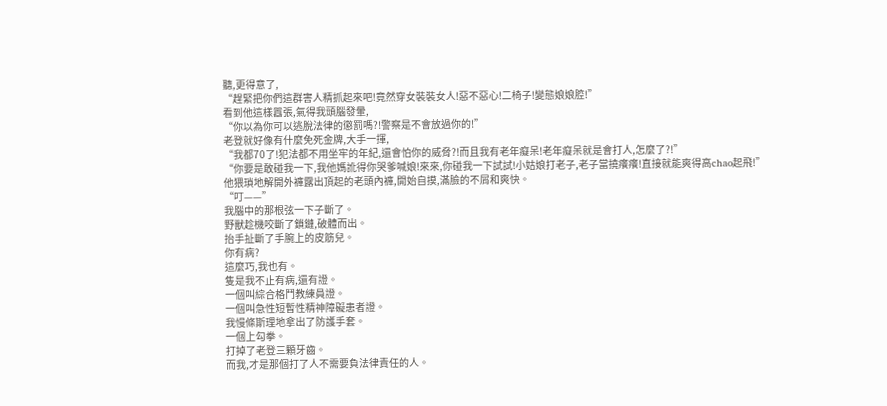聽,更得意了,
“趕緊把你們這群害人精抓起來吧!竟然穿女裝裝女人!惡不惡心!二椅子!變態娘娘腔!”
看到他這樣囂張,氣得我頭腦發暈,
“你以為你可以逃脫法律的懲罰嗎?!警察是不會放過你的!”
老登就好像有什麼免死金牌,大手一揮,
“我都70了!犯法都不用坐牢的年紀,還會怕你的威脅?!而且我有老年癡呆!老年癡呆就是會打人,怎麼了?!”
“你要是敢碰我一下,我他媽訛得你哭爹喊娘!來來,你碰我一下試試!小姑娘打老子,老子當撓癢癢!直接就能爽得高chao起飛!”
他猥瑣地解開外褲露出頂起的老頭內褲,開始自摸,滿臉的不屑和爽快。
“叮——”
我腦中的那根弦一下子斷了。
野獸趁機咬斷了鎖鏈,破體而出。
抬手扯斷了手腕上的皮筋兒。
你有病?
這麼巧,我也有。
隻是我不止有病,還有證。
一個叫綜合格鬥教練員證。
一個叫急性短暫性精神障礙患者證。
我慢條斯理地拿出了防護手套。
一個上勾拳。
打掉了老登三顆牙齒。
而我,才是那個打了人不需要負法律責任的人。